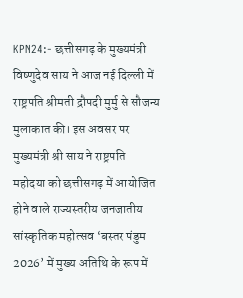KPN24:- छत्तीसगढ़ के मुख्यमंत्री विष्णुदेव साय ने आज नई दिल्ली में राष्ट्रपति श्रीमती द्रौपदी मुर्मु से सौजन्य मुलाकात की। इस अवसर पर मुख्यमंत्री श्री साय ने राष्ट्रपति महोदया को छत्तीसगढ़ में आयोजित होने वाले राज्यस्तरीय जनजातीय सांस्कृतिक महोत्सव ‘बस्तर पंडुम 2026’ में मुख्य अतिथि के रूप में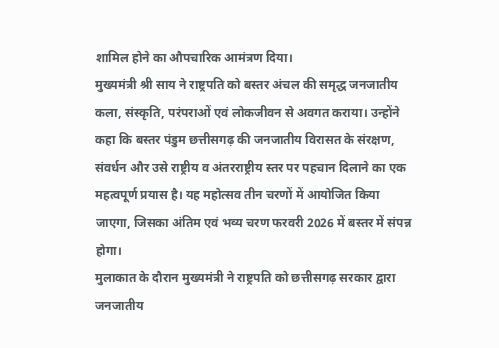शामिल होने का औपचारिक आमंत्रण दिया।
मुख्यमंत्री श्री साय ने राष्ट्रपति को बस्तर अंचल की समृद्ध जनजातीय कला, संस्कृति, परंपराओं एवं लोकजीवन से अवगत कराया। उन्होंने कहा कि बस्तर पंडुम छत्तीसगढ़ की जनजातीय विरासत के संरक्षण, संवर्धन और उसे राष्ट्रीय व अंतरराष्ट्रीय स्तर पर पहचान दिलाने का एक महत्वपूर्ण प्रयास है। यह महोत्सव तीन चरणों में आयोजित किया जाएगा, जिसका अंतिम एवं भव्य चरण फरवरी 2026 में बस्तर में संपन्न होगा।
मुलाकात के दौरान मुख्यमंत्री ने राष्ट्रपति को छत्तीसगढ़ सरकार द्वारा जनजातीय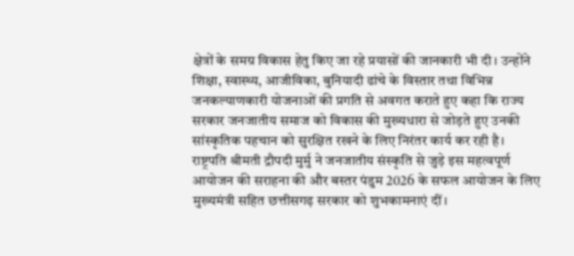क्षेत्रों के समग्र विकास हेतु किए जा रहे प्रयासों की जानकारी भी दी। उन्होंने शिक्षा, स्वास्थ्य, आजीविका, बुनियादी ढांचे के विस्तार तथा विभिन्न जनकल्याणकारी योजनाओं की प्रगति से अवगत कराते हुए कहा कि राज्य सरकार जनजातीय समाज को विकास की मुख्यधारा से जोड़ते हुए उनकी सांस्कृतिक पहचान को सुरक्षित रखने के लिए निरंतर कार्य कर रही है।
राष्ट्रपति श्रीमती द्रौपदी मुर्मु ने जनजातीय संस्कृति से जुड़े इस महत्वपूर्ण आयोजन की सराहना की और बस्तर पंडुम 2026 के सफल आयोजन के लिए मुख्यमंत्री सहित छत्तीसगढ़ सरकार को शुभकामनाएं दीं।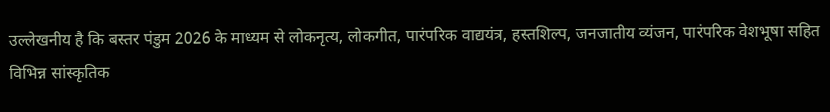उल्लेखनीय है कि बस्तर पंडुम 2026 के माध्यम से लोकनृत्य, लोकगीत, पारंपरिक वाद्ययंत्र, हस्तशिल्प, जनजातीय व्यंजन, पारंपरिक वेशभूषा सहित विभिन्न सांस्कृतिक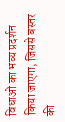विधाओं का भव्य प्रदर्शन किया जाएगा, जिससे बस्तर की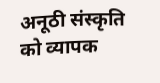अनूठी संस्कृति को व्यापक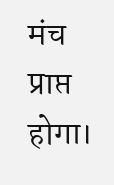मंच प्राप्त होगा।